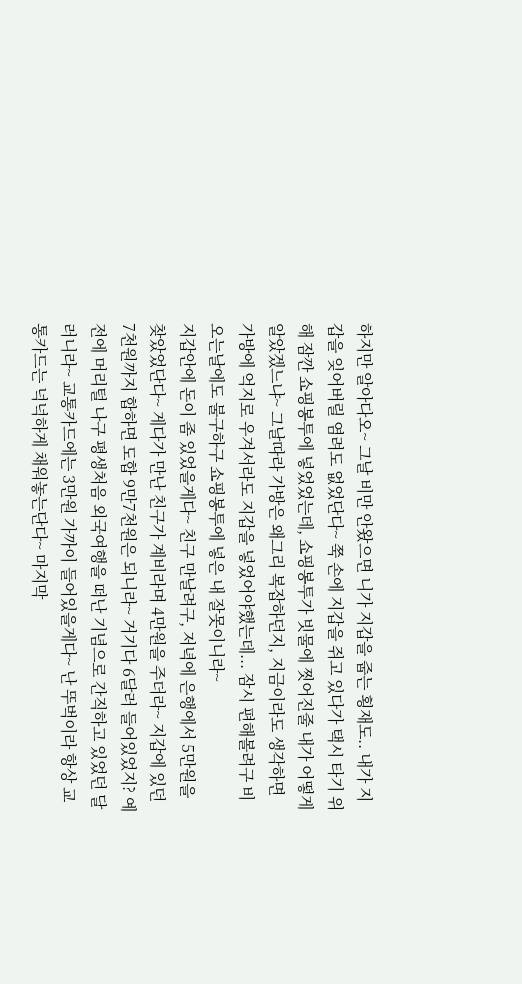하지만 알아다오~ 그날 비만 안왔으면 니가 지갑을 줍는 횡재도.. 내가 지갑을 잊어버릴 염려도 없었단다~ 쭉 손에 지갑을 쥐고 있다가 택시 타기 위해 잠깐 쇼핑봉투에 넣었었는데, 쇼핑봉투가 빗물에 찟어진줄 내가 어떻게 알았겠느냐~ 그날따라 가방은 왜그리 복잡하던지, 지금이라도 생각하면 가방에 억지로 우겨서라도 지갑을 넣었어야했는데... 잠시 편해볼려구 비오는날에도 불구하구 쇼핑봉투에 넣은 내 잘못이니라~
지갑안에 돈이 좀 있었을게다~ 친구 만날려구, 저녁에 은행에서 5만원을 찾았었단다~ 게다가 만난 친구가 계비라며 4만원을 주더라~ 지갑에 있던 7천원까지 합하면 도합 9만7천원은 되니라~ 거기다 6달러 들어있었지? 예전에 머리털 나구 평생처음 외국여행을 떠난 기념으로 간직하고 있었던 달러니라~ 교통카드에는 3만원 가까이 들어있을게다~ 난 뚜벅이라 항상 교통카드는 넉넉하게 채워놓는단다~ 마지막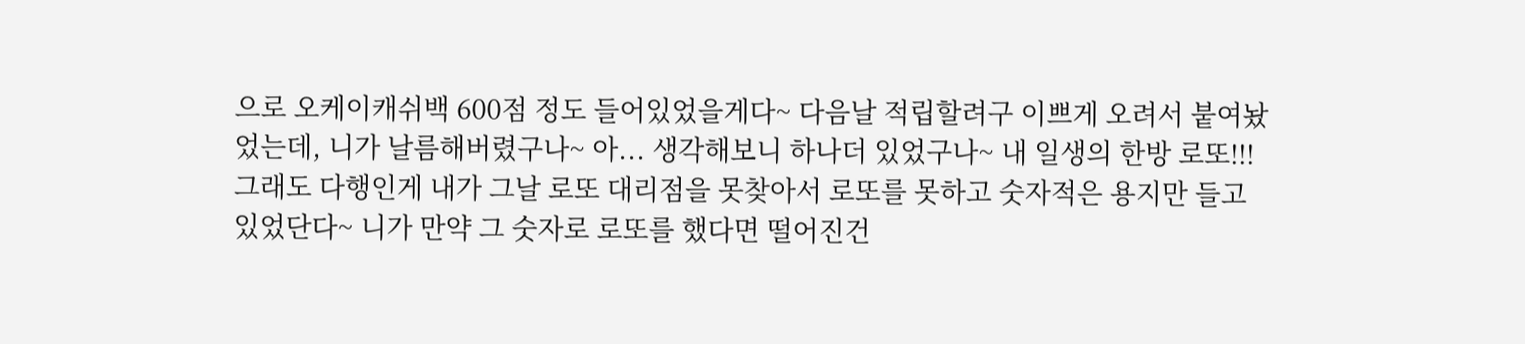으로 오케이캐쉬백 600점 정도 들어있었을게다~ 다음날 적립할려구 이쁘게 오려서 붙여놨었는데, 니가 날름해버렸구나~ 아... 생각해보니 하나더 있었구나~ 내 일생의 한방 로또!!! 그래도 다행인게 내가 그날 로또 대리점을 못찾아서 로또를 못하고 숫자적은 용지만 들고 있었단다~ 니가 만약 그 숫자로 로또를 했다면 떨어진건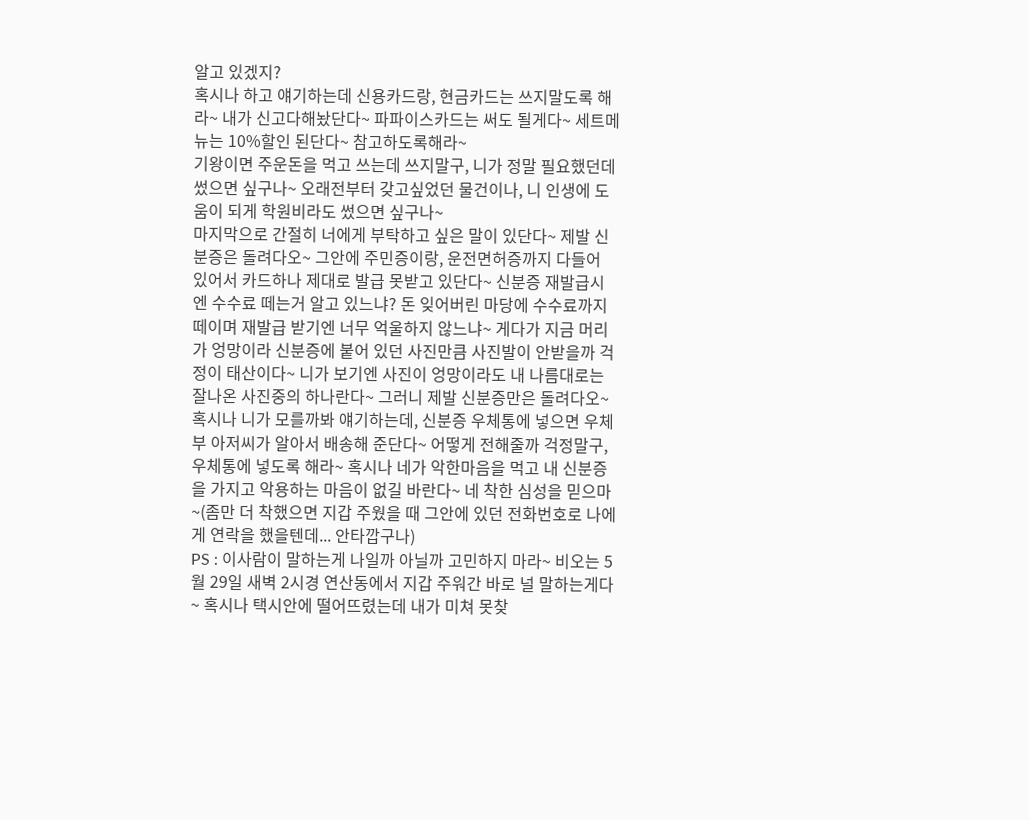알고 있겠지?
혹시나 하고 얘기하는데 신용카드랑, 현금카드는 쓰지말도록 해라~ 내가 신고다해놨단다~ 파파이스카드는 써도 될게다~ 세트메뉴는 10%할인 된단다~ 참고하도록해라~
기왕이면 주운돈을 먹고 쓰는데 쓰지말구, 니가 정말 필요했던데 썼으면 싶구나~ 오래전부터 갖고싶었던 물건이나, 니 인생에 도움이 되게 학원비라도 썼으면 싶구나~
마지막으로 간절히 너에게 부탁하고 싶은 말이 있단다~ 제발 신분증은 돌려다오~ 그안에 주민증이랑, 운전면허증까지 다들어 있어서 카드하나 제대로 발급 못받고 있단다~ 신분증 재발급시엔 수수료 떼는거 알고 있느냐? 돈 잊어버린 마당에 수수료까지 떼이며 재발급 받기엔 너무 억울하지 않느냐~ 게다가 지금 머리가 엉망이라 신분증에 붙어 있던 사진만큼 사진발이 안받을까 걱정이 태산이다~ 니가 보기엔 사진이 엉망이라도 내 나름대로는 잘나온 사진중의 하나란다~ 그러니 제발 신분증만은 돌려다오~ 혹시나 니가 모를까봐 얘기하는데, 신분증 우체통에 넣으면 우체부 아저씨가 알아서 배송해 준단다~ 어떻게 전해줄까 걱정말구, 우체통에 넣도록 해라~ 혹시나 네가 악한마음을 먹고 내 신분증을 가지고 악용하는 마음이 없길 바란다~ 네 착한 심성을 믿으마~(좀만 더 착했으면 지갑 주웠을 때 그안에 있던 전화번호로 나에게 연락을 했을텐데... 안타깝구나)
PS : 이사람이 말하는게 나일까 아닐까 고민하지 마라~ 비오는 5월 29일 새벽 2시경 연산동에서 지갑 주워간 바로 널 말하는게다~ 혹시나 택시안에 떨어뜨렸는데 내가 미쳐 못찾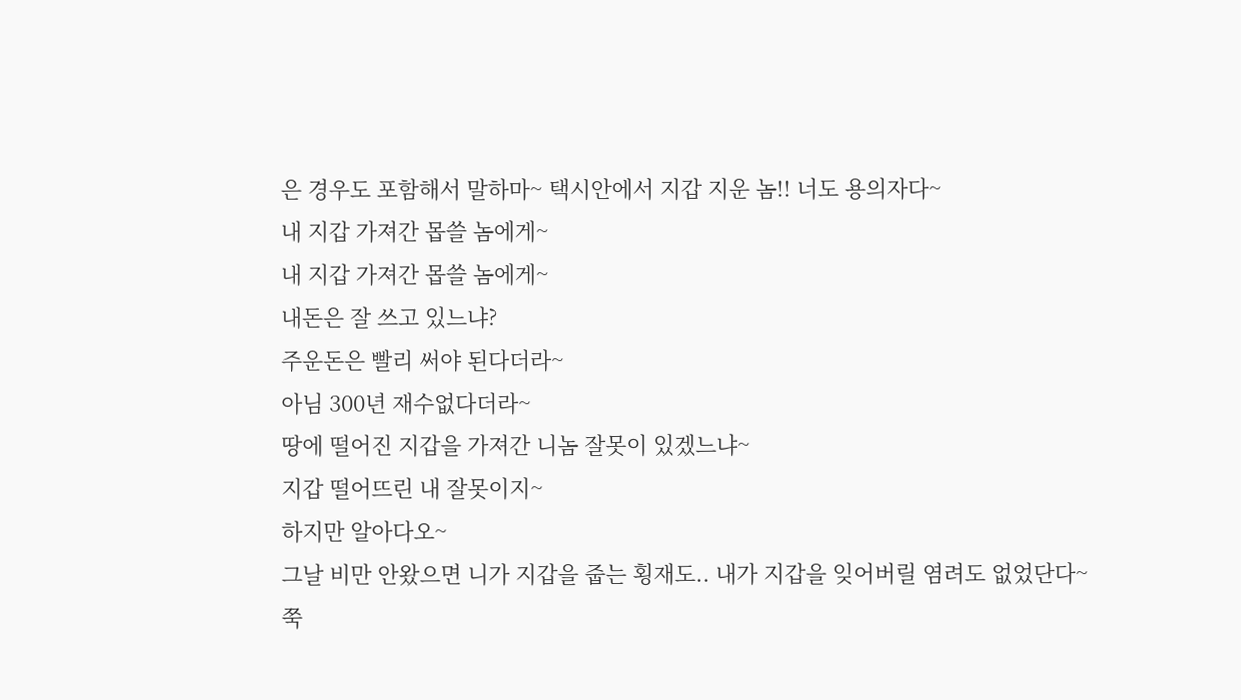은 경우도 포함해서 말하마~ 택시안에서 지갑 지운 놈!! 너도 용의자다~
내 지갑 가져간 몹쓸 놈에게~
내 지갑 가져간 몹쓸 놈에게~
내돈은 잘 쓰고 있느냐?
주운돈은 빨리 써야 된다더라~
아님 300년 재수없다더라~
땅에 떨어진 지갑을 가져간 니놈 잘못이 있겠느냐~
지갑 떨어뜨린 내 잘못이지~
하지만 알아다오~
그날 비만 안왔으면 니가 지갑을 줍는 횡재도.. 내가 지갑을 잊어버릴 염려도 없었단다~
쭉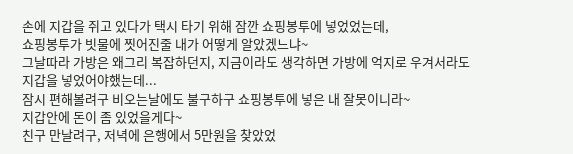손에 지갑을 쥐고 있다가 택시 타기 위해 잠깐 쇼핑봉투에 넣었었는데,
쇼핑봉투가 빗물에 찟어진줄 내가 어떻게 알았겠느냐~
그날따라 가방은 왜그리 복잡하던지, 지금이라도 생각하면 가방에 억지로 우겨서라도
지갑을 넣었어야했는데...
잠시 편해볼려구 비오는날에도 불구하구 쇼핑봉투에 넣은 내 잘못이니라~
지갑안에 돈이 좀 있었을게다~
친구 만날려구, 저녁에 은행에서 5만원을 찾았었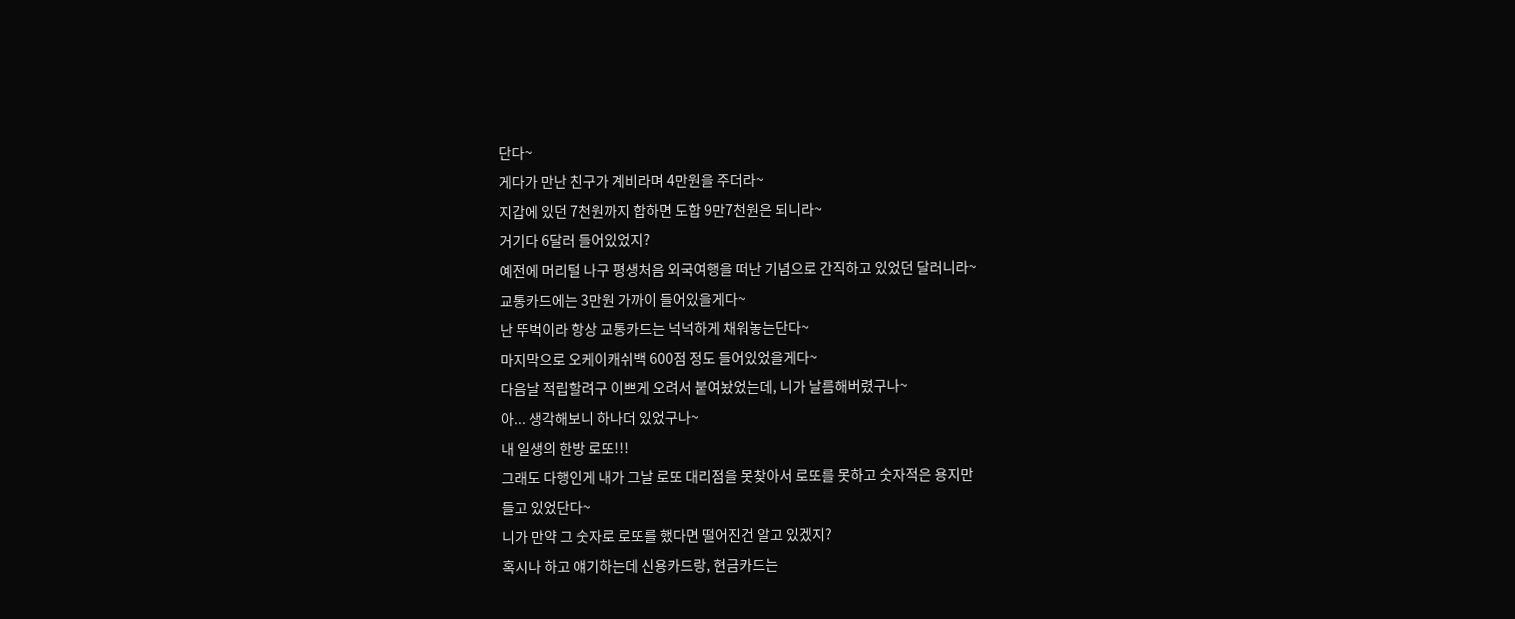단다~
게다가 만난 친구가 계비라며 4만원을 주더라~
지갑에 있던 7천원까지 합하면 도합 9만7천원은 되니라~
거기다 6달러 들어있었지?
예전에 머리털 나구 평생처음 외국여행을 떠난 기념으로 간직하고 있었던 달러니라~
교통카드에는 3만원 가까이 들어있을게다~
난 뚜벅이라 항상 교통카드는 넉넉하게 채워놓는단다~
마지막으로 오케이캐쉬백 600점 정도 들어있었을게다~
다음날 적립할려구 이쁘게 오려서 붙여놨었는데, 니가 날름해버렸구나~
아... 생각해보니 하나더 있었구나~
내 일생의 한방 로또!!!
그래도 다행인게 내가 그날 로또 대리점을 못찾아서 로또를 못하고 숫자적은 용지만
들고 있었단다~
니가 만약 그 숫자로 로또를 했다면 떨어진건 알고 있겠지?
혹시나 하고 얘기하는데 신용카드랑, 현금카드는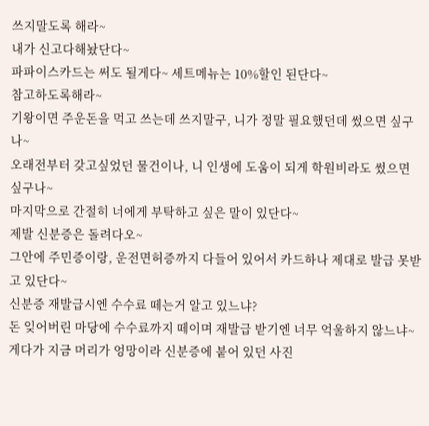쓰지말도록 해라~
내가 신고다해놨단다~
파파이스카드는 써도 될게다~ 세트메뉴는 10%할인 된단다~
참고하도록해라~
기왕이면 주운돈을 먹고 쓰는데 쓰지말구, 니가 정말 필요했던데 썼으면 싶구나~
오래전부터 갖고싶었던 물건이나, 니 인생에 도움이 되게 학원비라도 썼으면 싶구나~
마지막으로 간절히 너에게 부탁하고 싶은 말이 있단다~
제발 신분증은 돌려다오~
그안에 주민증이랑, 운전면허증까지 다들어 있어서 카드하나 제대로 발급 못받고 있단다~
신분증 재발급시엔 수수료 떼는거 알고 있느냐?
돈 잊어버린 마당에 수수료까지 떼이며 재발급 받기엔 너무 억울하지 않느냐~
게다가 지금 머리가 엉망이라 신분증에 붙어 있던 사진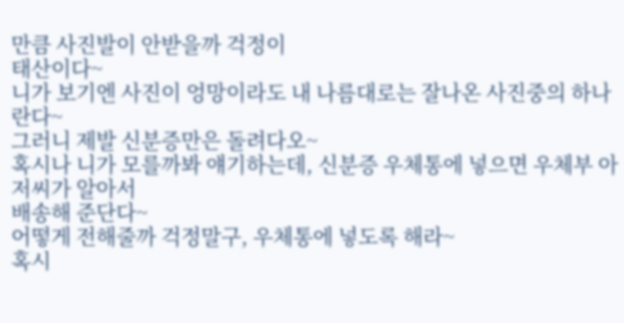만큼 사진발이 안받을까 걱정이
태산이다~
니가 보기엔 사진이 엉망이라도 내 나름대로는 잘나온 사진중의 하나란다~
그러니 제발 신분증만은 돌려다오~
혹시나 니가 모를까봐 얘기하는데, 신분증 우체통에 넣으면 우체부 아저씨가 알아서
배송해 준단다~
어떻게 전해줄까 걱정말구, 우체통에 넣도록 해라~
혹시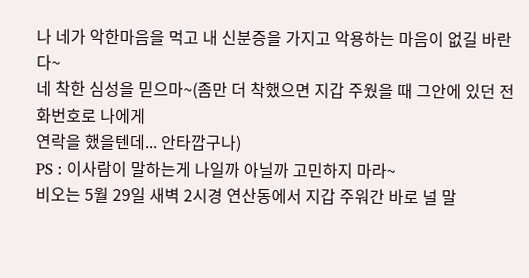나 네가 악한마음을 먹고 내 신분증을 가지고 악용하는 마음이 없길 바란다~
네 착한 심성을 믿으마~(좀만 더 착했으면 지갑 주웠을 때 그안에 있던 전화번호로 나에게
연락을 했을텐데... 안타깝구나)
PS : 이사람이 말하는게 나일까 아닐까 고민하지 마라~
비오는 5월 29일 새벽 2시경 연산동에서 지갑 주워간 바로 널 말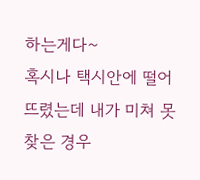하는게다~
혹시나 택시안에 떨어뜨렸는데 내가 미쳐 못찾은 경우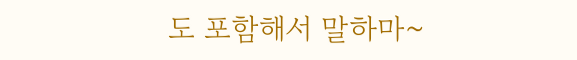도 포함해서 말하마~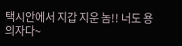택시안에서 지갑 지운 놈!! 너도 용의자다~